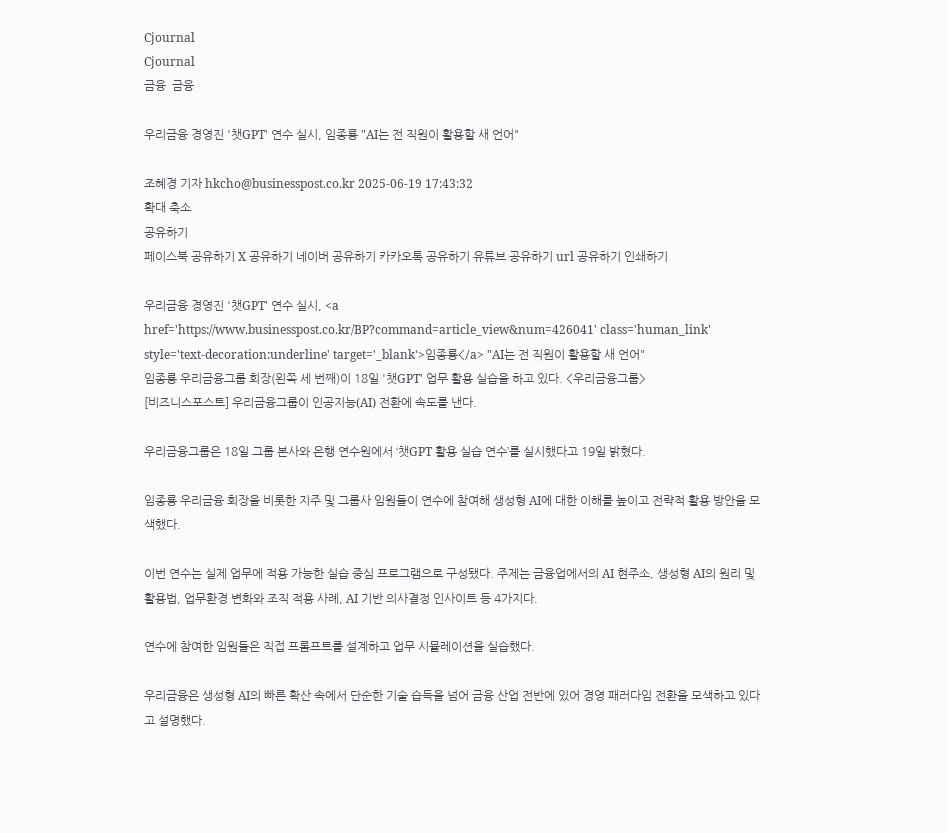Cjournal
Cjournal
금융  금융

우리금융 경영진 '챗GPT' 연수 실시, 임종룡 "AI는 전 직원이 활용할 새 언어"

조혜경 기자 hkcho@businesspost.co.kr 2025-06-19 17:43:32
확대 축소
공유하기
페이스북 공유하기 X 공유하기 네이버 공유하기 카카오톡 공유하기 유튜브 공유하기 url 공유하기 인쇄하기

우리금융 경영진 '챗GPT' 연수 실시, <a href='https://www.businesspost.co.kr/BP?command=article_view&num=426041' class='human_link' style='text-decoration:underline' target='_blank'>임종룡</a> "AI는 전 직원이 활용할 새 언어"
임종룡 우리금융그룹 회장(왼쪽 세 번째)이 18일 '챗GPT' 업무 활용 실습을 하고 있다. <우리금융그룹>
[비즈니스포스트] 우리금융그룹이 인공지능(AI) 전환에 속도를 낸다.

우리금융그룹은 18일 그룹 본사와 은행 연수원에서 ‘챗GPT 활용 실습 연수’를 실시했다고 19일 밝혔다.

임종룡 우리금융 회장을 비롯한 지주 및 그룹사 임원들이 연수에 참여해 생성형 AI에 대한 이해를 높이고 전략적 활용 방안을 모색했다.

이번 연수는 실제 업무에 적용 가능한 실습 중심 프로그램으로 구성됐다. 주제는 금융업에서의 AI 현주소, 생성형 AI의 원리 및 활용법, 업무환경 변화와 조직 적용 사례, AI 기반 의사결정 인사이트 등 4가지다.

연수에 참여한 임원들은 직접 프롬프트를 설계하고 업무 시뮬레이션을 실습했다.

우리금융은 생성형 AI의 빠른 확산 속에서 단순한 기술 습득을 넘어 금융 산업 전반에 있어 경영 패러다임 전환을 모색하고 있다고 설명했다.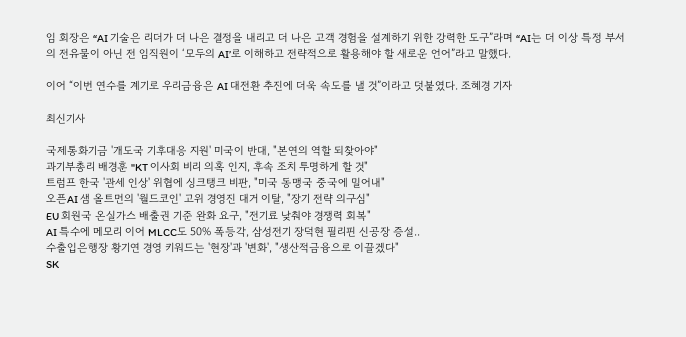임 회장은 “AI 기술은 리더가 더 나은 결정을 내리고 더 나은 고객 경험을 설계하기 위한 강력한 도구”라며 “AI는 더 이상 특정 부서의 전유물이 아닌 전 임직원이 ‘모두의 AI’로 이해하고 전략적으로 활용해야 할 새로운 언어”라고 말했다.

이어 “이번 연수를 계기로 우리금융은 AI 대전환 추진에 더욱 속도를 낼 것”이라고 덧붙였다. 조혜경 기자

최신기사

국제통화기금 '개도국 기후대응 지원' 미국이 반대, "본연의 역할 되찾아야"
과기부총리 배경훈 "KT 이사회 비리 의혹 인지, 후속 조치 투명하게 할 것"
트럼프 한국 '관세 인상' 위협에 싱크탱크 비판, "미국 동맹국 중국에 밀어내"
오픈AI 샘 올트먼의 '월드코인' 고위 경영진 대거 이탈, "장기 전략 의구심"
EU 회원국 온실가스 배출권 기준 완화 요구, "전기료 낮춰야 경쟁력 회복"
AI 특수에 메모리 이어 MLCC도 50% 폭등각, 삼성전기 장덕현 필리핀 신공장 증설..
수출입은행장 황기연 경영 키워드는 '현장'과 '변화', "생산적금융으로 이끌겠다"
SK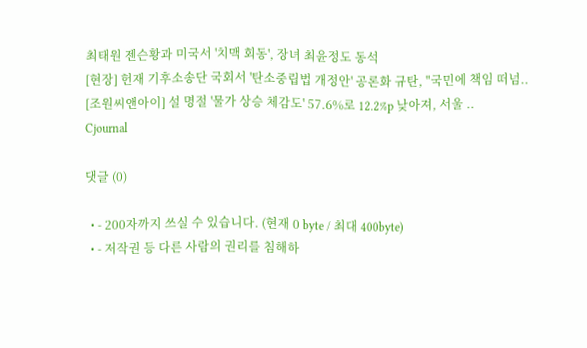최태원 젠슨황과 미국서 '치맥 회동', 장녀 최윤정도 동석
[현장] 헌재 기후소송단 국회서 '탄소중립법 개정안' 공론화 규탄, "국민에 책임 떠넘..
[조원씨앤아이] 설 명절 '물가 상승 체감도' 57.6%로 12.2%p 낮아져, 서울 ..
Cjournal

댓글 (0)

  • - 200자까지 쓰실 수 있습니다. (현재 0 byte / 최대 400byte)
  • - 저작권 등 다른 사람의 권리를 침해하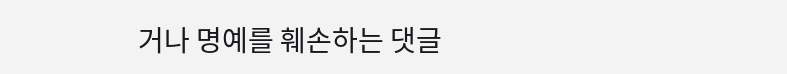거나 명예를 훼손하는 댓글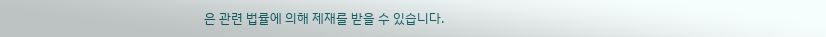은 관련 법률에 의해 제재를 받을 수 있습니다.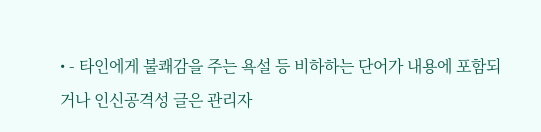• - 타인에게 불쾌감을 주는 욕설 등 비하하는 단어가 내용에 포함되거나 인신공격성 글은 관리자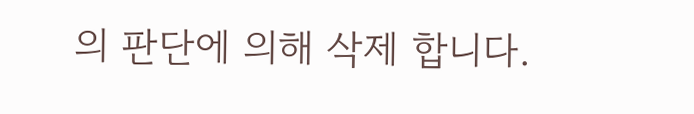의 판단에 의해 삭제 합니다.